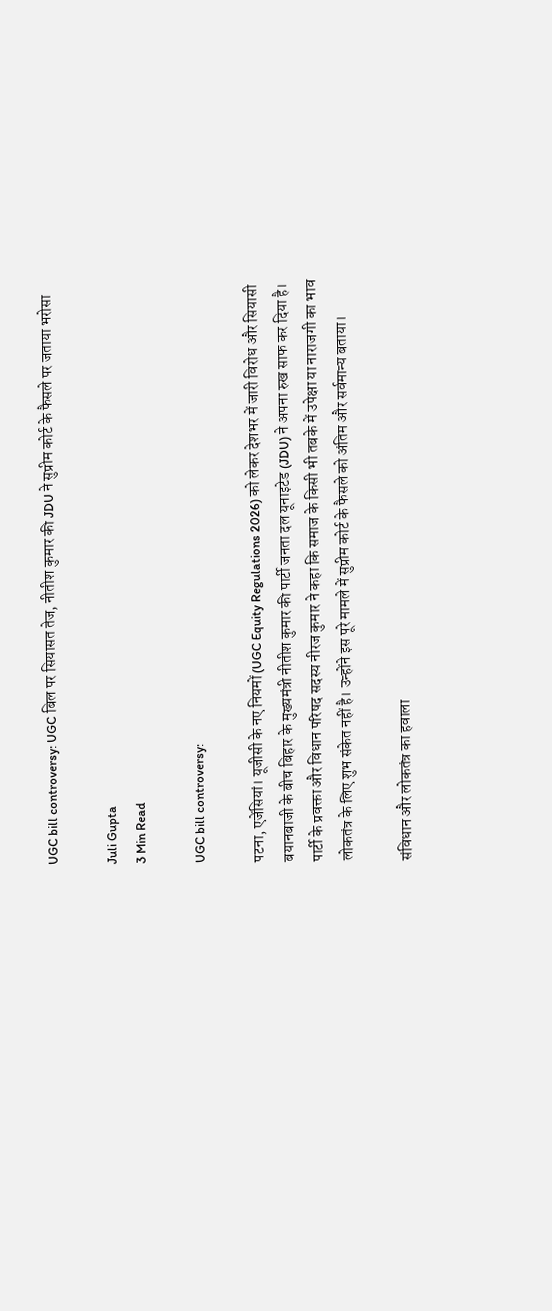UGC bill controversy: UGC बिल पर सियासत तेज, नीतीश कुमार की JDU ने सुप्रीम कोर्ट के फैसले पर जताया भरोसा

Juli Gupta
3 Min Read

UGC bill controversy:

पटना, एजेंसियां। यूजीसी के नए नियमों (UGC Equity Regulations 2026) को लेकर देशभर में जारी विरोध और सियासी बयानबाजी के बीच बिहार के मुख्यमंत्री नीतीश कुमार की पार्टी जनता दल यूनाइटेड (JDU) ने अपना रुख साफ कर दिया है। पार्टी के प्रवक्ता और विधान परिषद सदस्य नीरज कुमार ने कहा कि समाज के किसी भी तबके में उपेक्षा या नाराजगी का भाव लोकतंत्र के लिए शुभ संकेत नहीं है। उन्होंने इस पूरे मामले में सुप्रीम कोर्ट के फैसले को अंतिम और सर्वमान्य बताया।

संविधान और लोकतंत्र का हवाला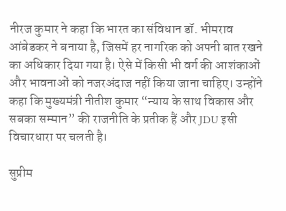नीरज कुमार ने कहा कि भारत का संविधान डॉ. भीमराव आंबेडकर ने बनाया है, जिसमें हर नागरिक को अपनी बात रखने का अधिकार दिया गया है। ऐसे में किसी भी वर्ग की आशंकाओं और भावनाओं को नजरअंदाज नहीं किया जाना चाहिए। उन्होंने कहा कि मुख्यमंत्री नीतीश कुमार “न्याय के साथ विकास और सबका सम्मान” की राजनीति के प्रतीक हैं और JDU इसी विचारधारा पर चलती है।

सुप्रीम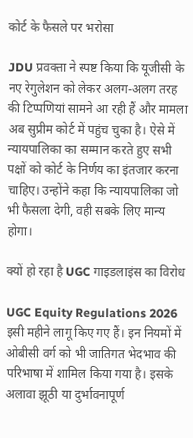कोर्ट के फैसले पर भरोसा

JDU प्रवक्ता ने स्पष्ट किया कि यूजीसी के नए रेगुलेशन को लेकर अलग-अलग तरह की टिप्पणियां सामने आ रही हैं और मामला अब सुप्रीम कोर्ट में पहुंच चुका है। ऐसे में न्यायपालिका का सम्मान करते हुए सभी पक्षों को कोर्ट के निर्णय का इंतजार करना चाहिए। उन्होंने कहा कि न्यायपालिका जो भी फैसला देगी, वही सबके लिए मान्य होगा।

क्यों हो रहा है UGC गाइडलाइंस का विरोध

UGC Equity Regulations 2026 इसी महीने लागू किए गए हैं। इन नियमों में ओबीसी वर्ग को भी जातिगत भेदभाव की परिभाषा में शामिल किया गया है। इसके अलावा झूठी या दुर्भावनापूर्ण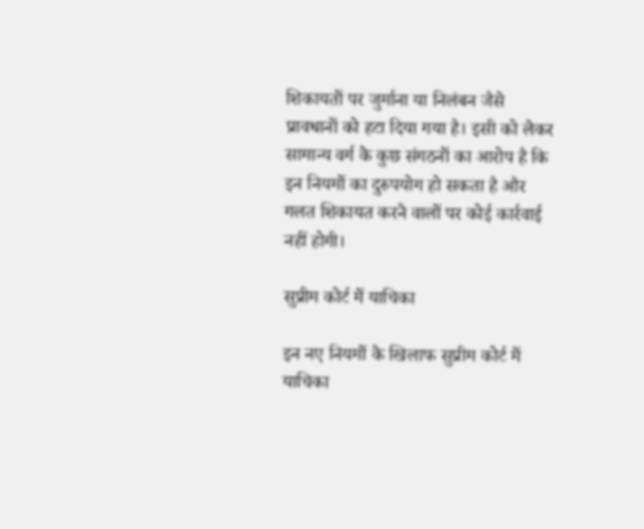शिकायतों पर जुर्माना या निलंबन जैसे प्रावधानों को हटा दिया गया है। इसी को लेकर सामान्य वर्ग के कुछ संगठनों का आरोप है कि इन नियमों का दुरुपयोग हो सकता है और गलत शिकायत करने वालों पर कोई कार्रवाई नहीं होगी।

सुप्रीम कोर्ट में याचिका

इन नए नियमों के खिलाफ सुप्रीम कोर्ट में याचिका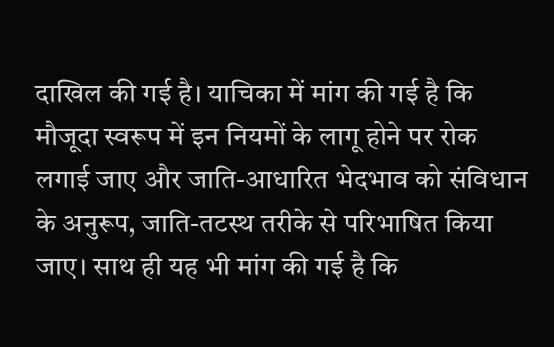दाखिल की गई है। याचिका में मांग की गई है कि मौजूदा स्वरूप में इन नियमों के लागू होने पर रोक लगाई जाए और जाति-आधारित भेदभाव को संविधान के अनुरूप, जाति-तटस्थ तरीके से परिभाषित किया जाए। साथ ही यह भी मांग की गई है कि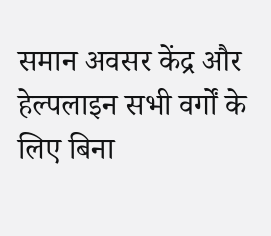समान अवसर केंद्र और हेल्पलाइन सभी वर्गों के लिए बिना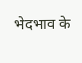भेदभाव के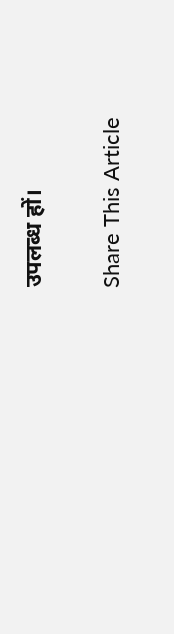उपलब्ध हों।

Share This Article